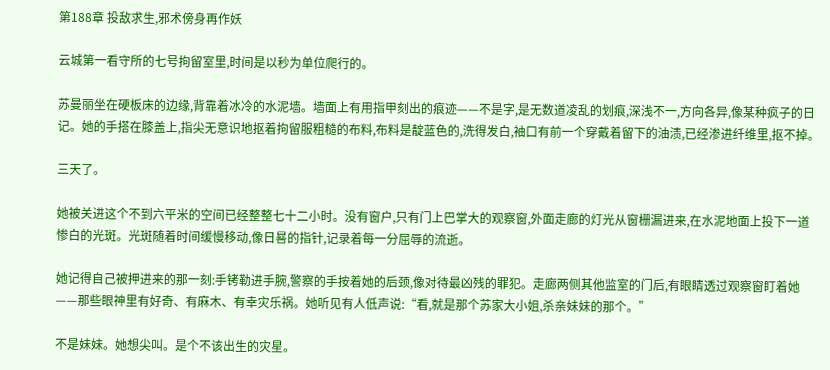第188章 投敌求生,邪术傍身再作妖

云城第一看守所的七号拘留室里,时间是以秒为单位爬行的。

苏曼丽坐在硬板床的边缘,背靠着冰冷的水泥墙。墙面上有用指甲刻出的痕迹——不是字,是无数道凌乱的划痕,深浅不一,方向各异,像某种疯子的日记。她的手搭在膝盖上,指尖无意识地抠着拘留服粗糙的布料,布料是靛蓝色的,洗得发白,袖口有前一个穿戴着留下的油渍,已经渗进纤维里,抠不掉。

三天了。

她被关进这个不到六平米的空间已经整整七十二小时。没有窗户,只有门上巴掌大的观察窗,外面走廊的灯光从窗栅漏进来,在水泥地面上投下一道惨白的光斑。光斑随着时间缓慢移动,像日晷的指针,记录着每一分屈辱的流逝。

她记得自己被押进来的那一刻:手铐勒进手腕,警察的手按着她的后颈,像对待最凶残的罪犯。走廊两侧其他监室的门后,有眼睛透过观察窗盯着她——那些眼神里有好奇、有麻木、有幸灾乐祸。她听见有人低声说:“看,就是那个苏家大小姐,杀亲妹妹的那个。”

不是妹妹。她想尖叫。是个不该出生的灾星。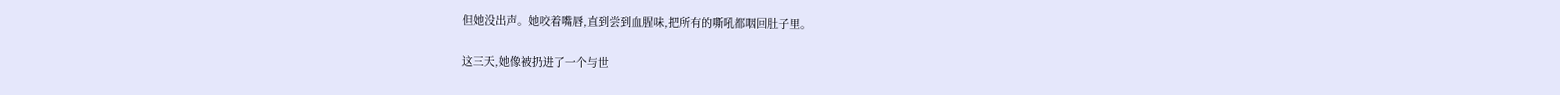但她没出声。她咬着嘴唇,直到尝到血腥味,把所有的嘶吼都咽回肚子里。

这三天,她像被扔进了一个与世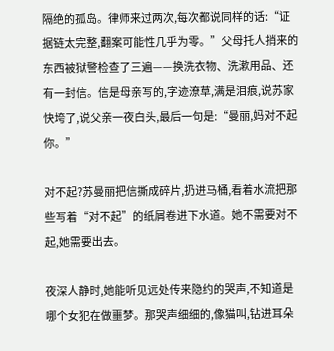隔绝的孤岛。律师来过两次,每次都说同样的话:“证据链太完整,翻案可能性几乎为零。”父母托人捎来的东西被狱警检查了三遍——换洗衣物、洗漱用品、还有一封信。信是母亲写的,字迹潦草,满是泪痕,说苏家快垮了,说父亲一夜白头,最后一句是:“曼丽,妈对不起你。”

对不起?苏曼丽把信撕成碎片,扔进马桶,看着水流把那些写着“对不起”的纸屑卷进下水道。她不需要对不起,她需要出去。

夜深人静时,她能听见远处传来隐约的哭声,不知道是哪个女犯在做噩梦。那哭声细细的,像猫叫,钻进耳朵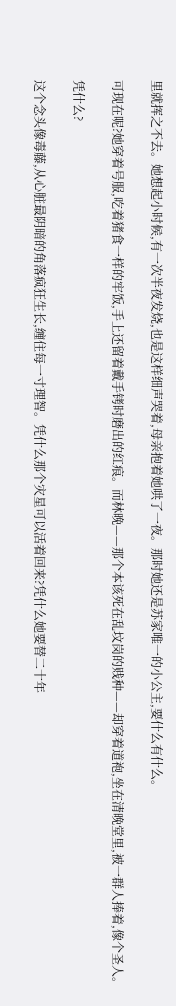里就挥之不去。她想起小时候,有一次半夜发烧,也是这样细声哭着,母亲抱着她哄了一夜。那时她还是苏家唯一的小公主,要什么有什么。

可现在呢?她穿着号服,吃着猪食一样的牢饭,手上还留着戴手铐时磨出的红痕。而林晚——那个本该死在乱坟岗的贱种——却穿着道袍,坐在清晚堂里,被一群人捧着,像个圣人。

凭什么?

这个念头像毒藤,从心脏最阴暗的角落疯狂生长,缠住每一寸理智。凭什么那个灾星可以活着回来?凭什么她要替二十年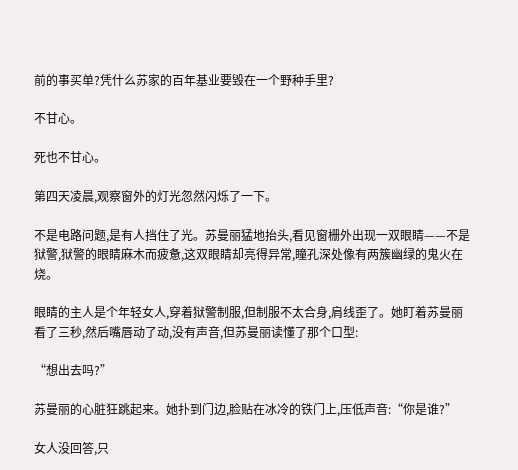前的事买单?凭什么苏家的百年基业要毁在一个野种手里?

不甘心。

死也不甘心。

第四天凌晨,观察窗外的灯光忽然闪烁了一下。

不是电路问题,是有人挡住了光。苏曼丽猛地抬头,看见窗栅外出现一双眼睛——不是狱警,狱警的眼睛麻木而疲惫,这双眼睛却亮得异常,瞳孔深处像有两簇幽绿的鬼火在烧。

眼睛的主人是个年轻女人,穿着狱警制服,但制服不太合身,肩线歪了。她盯着苏曼丽看了三秒,然后嘴唇动了动,没有声音,但苏曼丽读懂了那个口型:

“想出去吗?”

苏曼丽的心脏狂跳起来。她扑到门边,脸贴在冰冷的铁门上,压低声音:“你是谁?”

女人没回答,只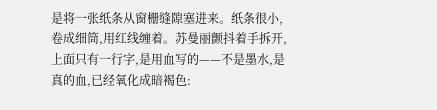是将一张纸条从窗栅缝隙塞进来。纸条很小,卷成细筒,用红线缠着。苏曼丽颤抖着手拆开,上面只有一行字,是用血写的——不是墨水,是真的血,已经氧化成暗褐色: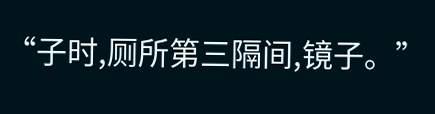“子时,厕所第三隔间,镜子。”